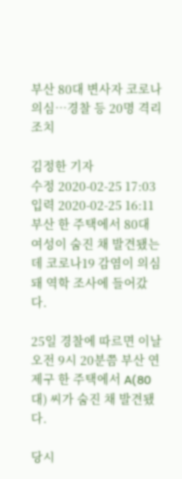부산 80대 변사자 코로나 의심…경찰 등 20명 격리조치

김정한 기자
수정 2020-02-25 17:03
입력 2020-02-25 16:11
부산 한 주택에서 80대 여성이 숨진 채 발견됐는데 코로나19 감염이 의심돼 역학 조사에 들어갔다.

25일 경찰에 따르면 이날 오전 9시 20분쯤 부산 연제구 한 주택에서 A(80대) 씨가 숨진 채 발견됐다.

당시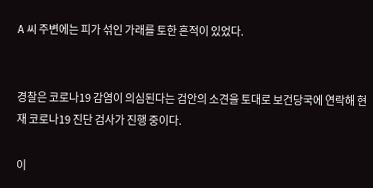A 씨 주변에는 피가 섞인 가래를 토한 흔적이 있었다.


경찰은 코로나19 감염이 의심된다는 검안의 소견을 토대로 보건당국에 연락해 현재 코로나19 진단 검사가 진행 중이다.

이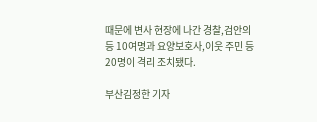때문에 변사 현장에 나간 경찰,검안의 등 10여명과 요양보호사,이웃 주민 등 20명이 격리 조치됐다.

부산김정한 기자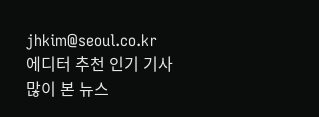jhkim@seoul.co.kr
에디터 추천 인기 기사
많이 본 뉴스